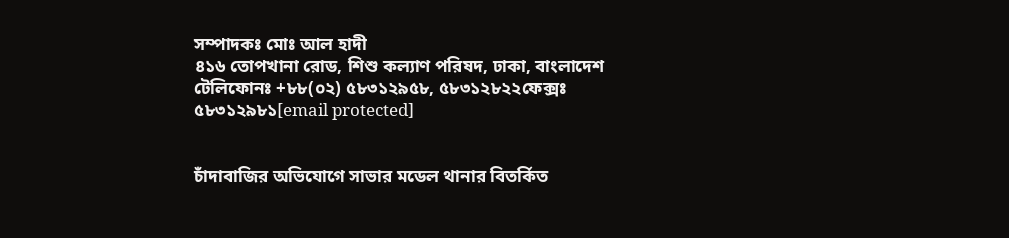সম্পাদকঃ মোঃ আল হাদী
৪১৬ তোপখানা রোড, শিশু কল্যাণ পরিষদ, ঢাকা, বাংলাদেশ
টেলিফোনঃ +৮৮(০২) ৫৮৩১২৯৫৮, ৫৮৩১২৮২২ফেক্সঃ ৫৮৩১২৯৮১[email protected]


চাঁদাবাজির অভিযোগে সাভার মডেল থানার বিতর্কিত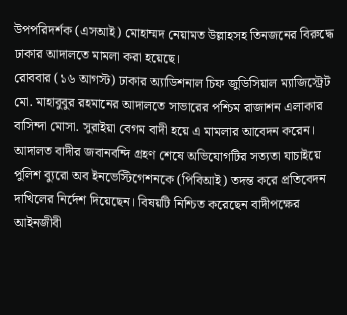উপপরিদর্শক (এসআই) মোহাম্মদ নেয়ামত উল্লাহসহ তিনজনের বিরুদ্ধে ঢাকার আদালতে মামলা করা হয়েছে।
রোববার (১৬ আগস্ট) ঢাকার অ্যাডিশনাল চিফ জুডিসিয়াল ম্যাজিস্ট্রেট মো. মাহাবুবুর রহমানের আদালতে সাভারের পশ্চিম রাজাশন এলাকার বাসিন্দা মোসা. সুরাইয়া বেগম বাদী হয়ে এ মামলার আবেদন করেন।
আদালত বাদীর জবানবন্দি গ্রহণ শেষে অভিযোগটির সত্যতা যাচাইয়ে পুলিশ ব্যুরো অব ইনভেস্টিগেশনকে (পিবিআই) তদন্ত করে প্রতিবেদন দাখিলের নির্দেশ দিয়েছেন। বিষয়টি নিশ্চিত করেছেন বাদীপক্ষের আইনজীবী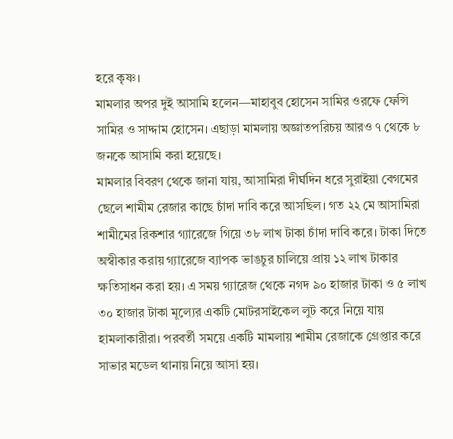হরে কৃষ্ণ।
মামলার অপর দুই আসামি হলেন—মাহাবুব হোসেন সামির ওরফে ফেন্সি সামির ও সাদ্দাম হোসেন। এছাড়া মামলায় অজ্ঞাতপরিচয় আরও ৭ থেকে ৮ জনকে আসামি করা হয়েছে।
মামলার বিবরণ থেকে জানা যায়, আসামিরা দীর্ঘদিন ধরে সুরাইয়া বেগমের ছেলে শামীম রেজার কাছে চাঁদা দাবি করে আসছিল। গত ২২ মে আসামিরা শামীমের রিকশার গ্যারেজে গিয়ে ৩৮ লাখ টাকা চাঁদা দাবি করে। টাকা দিতে অস্বীকার করায় গ্যারেজে ব্যাপক ভাঙচুর চালিয়ে প্রায় ১২ লাখ টাকার ক্ষতিসাধন করা হয়। এ সময় গ্যারেজ থেকে নগদ ৯০ হাজার টাকা ও ৫ লাখ ৩০ হাজার টাকা মূল্যের একটি মোটরসাইকেল লুট করে নিয়ে যায় হামলাকারীরা। পরবর্তী সময়ে একটি মামলায় শামীম রেজাকে গ্রেপ্তার করে সাভার মডেল থানায় নিয়ে আসা হয়।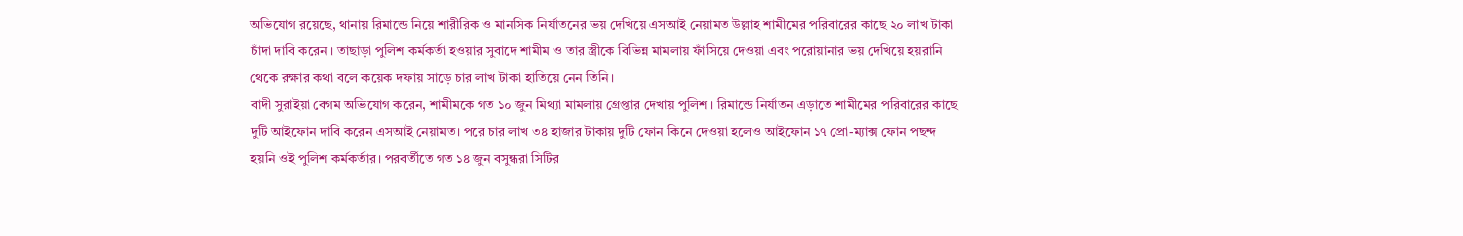অভিযোগ রয়েছে, থানায় রিমান্ডে নিয়ে শারীরিক ও মানসিক নির্যাতনের ভয় দেখিয়ে এসআই নেয়ামত উল্লাহ শামীমের পরিবারের কাছে ২০ লাখ টাকা চাঁদা দাবি করেন। তাছাড়া পুলিশ কর্মকর্তা হওয়ার সুবাদে শামীম ও তার স্ত্রীকে বিভিন্ন মামলায় ফাঁসিয়ে দেওয়া এবং পরোয়ানার ভয় দেখিয়ে হয়রানি থেকে রক্ষার কথা বলে কয়েক দফায় সাড়ে চার লাখ টাকা হাতিয়ে নেন তিনি।
বাদী সুরাইয়া বেগম অভিযোগ করেন, শামীমকে গত ১০ জুন মিথ্যা মামলায় গ্রেপ্তার দেখায় পুলিশ। রিমান্ডে নির্যাতন এড়াতে শামীমের পরিবারের কাছে দুটি আইফোন দাবি করেন এসআই নেয়ামত। পরে চার লাখ ৩৪ হাজার টাকায় দুটি ফোন কিনে দেওয়া হলেও আইফোন ১৭ প্রো-ম্যাক্স ফোন পছন্দ হয়নি ওই পুলিশ কর্মকর্তার। পরবর্তীতে গত ১৪ জুন বসুন্ধরা সিটির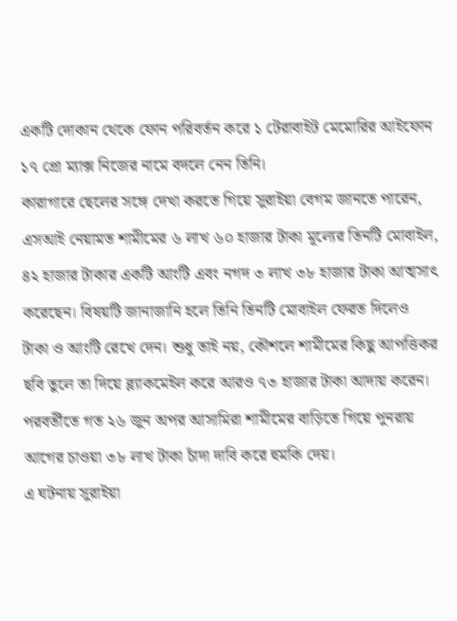একটি দোকান থেকে ফোন পরিবর্তন করে ১ টেরাবাইট মেমোরির আইফোন ১৭ প্রো ম্যাক্স নিজের নামে বদলে নেন তিনি।
কারাগারে ছেলের সঙ্গে দেখা করতে গিয়ে সুরাইয়া বেগম জানতে পারেন, এসআই নেয়ামত শামীমের ৬ লাখ ৬০ হাজার টাকা মূল্যের তিনটি মোবাইল, ৪২ হাজার টাকার একটি আংটি এবং নগদ ৩ লাখ ৩৮ হাজার টাকা আত্মসাৎ করেছেন। বিষয়টি জানাজানি হলে তিনি তিনটি মোবাইল ফেরত দিলেও টাকা ও আংটি রেখে দেন। শুধু তাই নয়, কৌশলে শামীমের কিছু আপত্তিকর ছবি তুলে তা দিয়ে ব্ল্যাকমেইল করে আরও ৭৩ হাজার টাকা আদায় করেন। পরবর্তীতে গত ২৬ জুন অপর আসামিরা শামীমের বাড়িতে গিয়ে পুনরায় আগের চাওয়া ৩৮ লাখ টাকা চাঁদা দাবি করে হুমকি দেয়।
এ ঘটনায় সুরাইয়া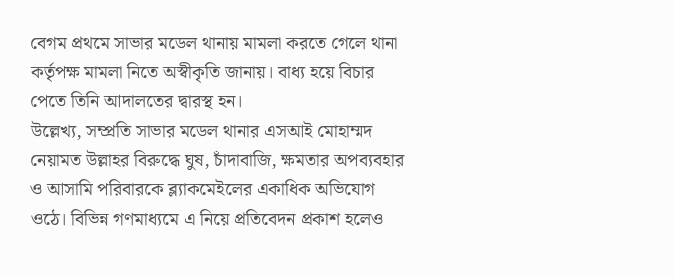বেগম প্রথমে সাভার মডেল থানায় মামলা করতে গেলে থানা কর্তৃপক্ষ মামলা নিতে অস্বীকৃতি জানায়। বাধ্য হয়ে বিচার পেতে তিনি আদালতের দ্বারস্থ হন।
উল্লেখ্য, সম্প্রতি সাভার মডেল থানার এসআই মোহাম্মদ নেয়ামত উল্লাহর বিরুদ্ধে ঘুষ, চাঁদাবাজি, ক্ষমতার অপব্যবহার ও আসামি পরিবারকে ব্ল্যাকমেইলের একাধিক অভিযোগ ওঠে। বিভিন্ন গণমাধ্যমে এ নিয়ে প্রতিবেদন প্রকাশ হলেও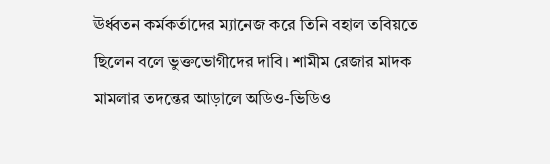ঊর্ধ্বতন কর্মকর্তাদের ম্যানেজ করে তিনি বহাল তবিয়তে ছিলেন বলে ভুক্তভোগীদের দাবি। শামীম রেজার মাদক মামলার তদন্তের আড়ালে অডিও-ভিডিও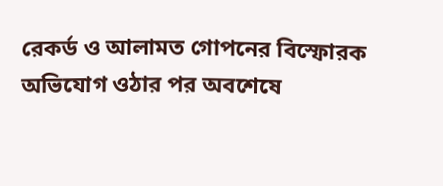রেকর্ড ও আলামত গোপনের বিস্ফোরক অভিযোগ ওঠার পর অবশেষে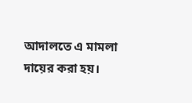আদালতে এ মামলা দায়ের করা হয়।